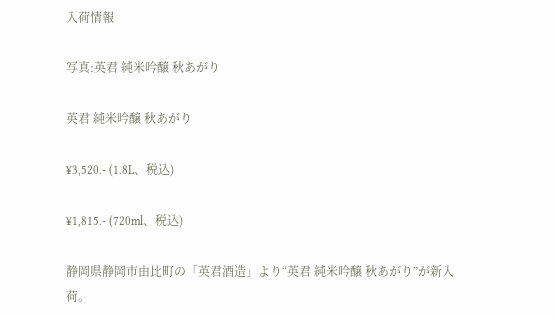入荷情報

写真:英君 純米吟醸 秋あがり

英君 純米吟醸 秋あがり

¥3,520.- (1.8L、税込)

¥1,815.- (720ml、税込)

静岡県静岡市由比町の「英君酒造」より“英君 純米吟醸 秋あがり”が新入荷。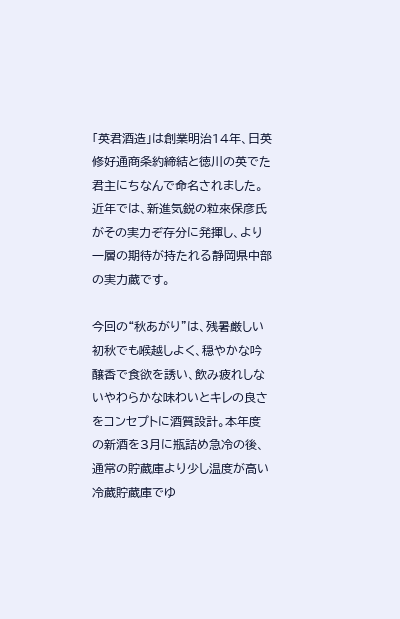「英君酒造」は創業明治14年、日英修好通商条約締結と徳川の英でた君主にちなんで命名されました。近年では、新進気鋭の粒來保彦氏がその実力ぞ存分に発揮し、より一層の期待が持たれる静岡県中部の実力蔵です。

今回の“秋あがり”は、残暑厳しい初秋でも喉越しよく、穏やかな吟醸香で食欲を誘い、飲み疲れしないやわらかな味わいとキレの良さをコンセプトに酒質設計。本年度の新酒を3月に瓶詰め急冷の後、通常の貯蔵庫より少し温度が高い冷蔵貯蔵庫でゆ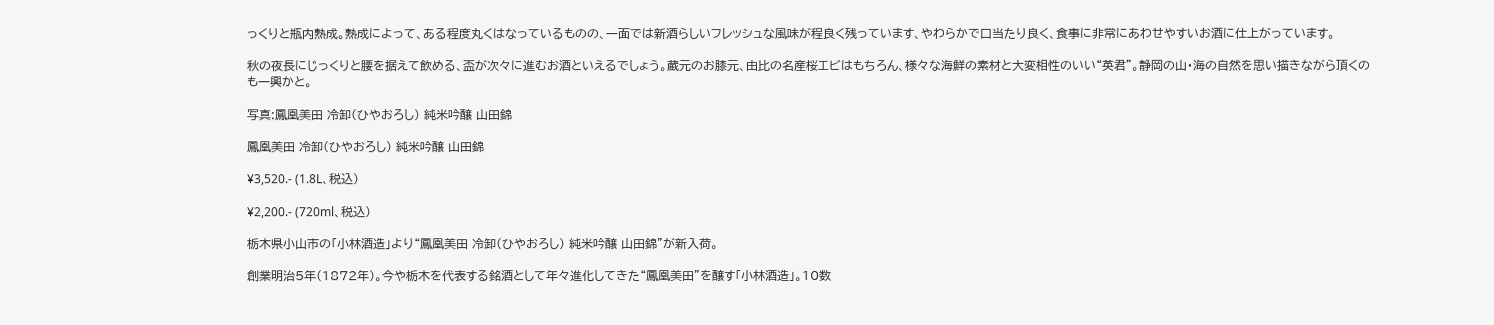っくりと瓶内熟成。熟成によって、ある程度丸くはなっているものの、一面では新酒らしいフレッシュな風味が程良く残っています、やわらかで口当たり良く、食事に非常にあわせやすいお酒に仕上がっています。

秋の夜長にじっくりと腰を据えて飲める、盃が次々に進むお酒といえるでしょう。蔵元のお膝元、由比の名産桜エビはもちろん、様々な海鮮の素材と大変相性のいい“英君”。静岡の山・海の自然を思い描きながら頂くのも一興かと。

写真:鳳凰美田 冷卸(ひやおろし) 純米吟醸 山田錦

鳳凰美田 冷卸(ひやおろし) 純米吟醸 山田錦

¥3,520.- (1.8L、税込)

¥2,200.- (720ml、税込)

栃木県小山市の「小林酒造」より“鳳凰美田 冷卸(ひやおろし) 純米吟醸 山田錦”が新入荷。

創業明治5年(1872年)。今や栃木を代表する銘酒として年々進化してきた“鳳凰美田”を醸す「小林酒造」。10数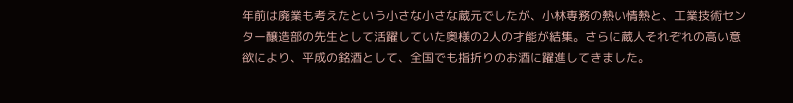年前は廃業も考えたという小さな小さな蔵元でしたが、小林専務の熱い情熱と、工業技術センター醸造部の先生として活躍していた奥様の2人の才能が結集。さらに蔵人それぞれの高い意欲により、平成の銘酒として、全国でも指折りのお酒に躍進してきました。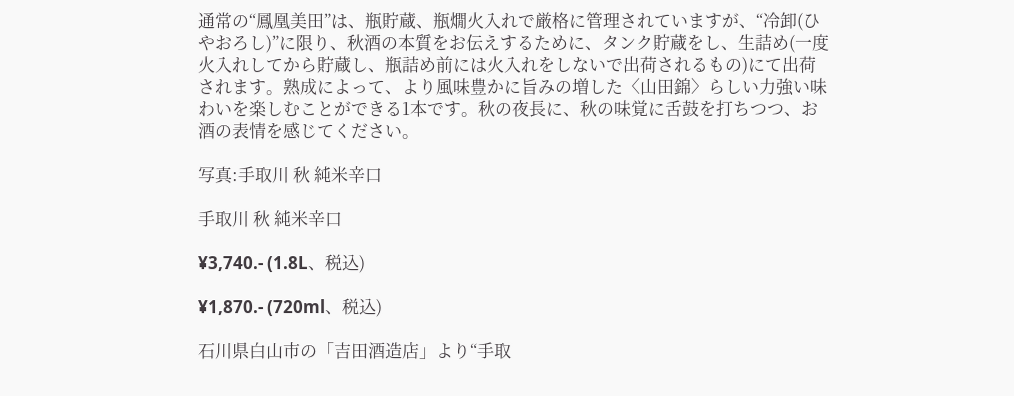通常の“鳳凰美田”は、瓶貯蔵、瓶燗火入れで厳格に管理されていますが、“冷卸(ひやおろし)”に限り、秋酒の本質をお伝えするために、タンク貯蔵をし、生詰め(一度火入れしてから貯蔵し、瓶詰め前には火入れをしないで出荷されるもの)にて出荷されます。熟成によって、より風味豊かに旨みの増した〈山田錦〉らしい力強い味わいを楽しむことができる1本です。秋の夜長に、秋の味覚に舌鼓を打ちつつ、お酒の表情を感じてください。

写真:手取川 秋 純米辛口

手取川 秋 純米辛口

¥3,740.- (1.8L、税込)

¥1,870.- (720ml、税込)

石川県白山市の「吉田酒造店」より“手取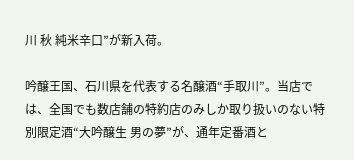川 秋 純米辛口”が新入荷。

吟醸王国、石川県を代表する名醸酒“手取川”。当店では、全国でも数店舗の特約店のみしか取り扱いのない特別限定酒“大吟醸生 男の夢”が、通年定番酒と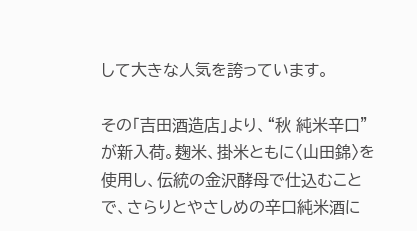して大きな人気を誇っています。

その「吉田酒造店」より、“秋 純米辛口”が新入荷。麹米、掛米ともに〈山田錦〉を使用し、伝統の金沢酵母で仕込むことで、さらりとやさしめの辛口純米酒に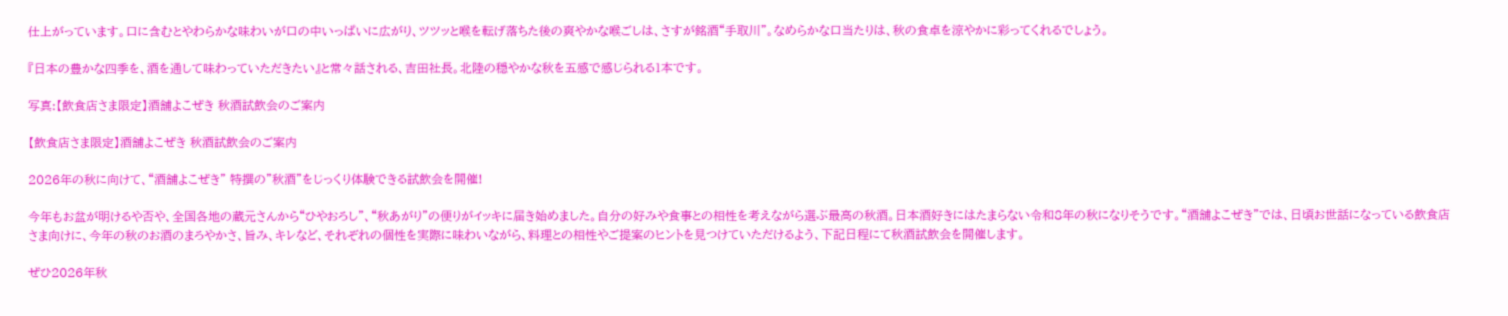仕上がっています。口に含むとやわらかな味わいが口の中いっぱいに広がり、ツツッと喉を転げ落ちた後の爽やかな喉ごしは、さすが銘酒“手取川”。なめらかな口当たりは、秋の食卓を涼やかに彩ってくれるでしょう。

『日本の豊かな四季を、酒を通して味わっていただきたい』と常々話される、吉田社長。北陸の穏やかな秋を五感で感じられる1本です。

写真:【飲食店さま限定】酒舗よこぜき 秋酒試飲会のご案内

【飲食店さま限定】酒舗よこぜき 秋酒試飲会のご案内

2026年の秋に向けて、“酒舗よこぜき” 特撰の"秋酒"をじっくり体験できる試飲会を開催!

今年もお盆が明けるや否や、全国各地の蔵元さんから“ひやおろし”、“秋あがり”の便りがイッキに届き始めました。自分の好みや食事との相性を考えながら選ぶ最高の秋酒。日本酒好きにはたまらない令和8年の秋になりそうです。“酒舗よこぜき”では、日頃お世話になっている飲食店さま向けに、今年の秋のお酒のまろやかさ、旨み、キレなど、それぞれの個性を実際に味わいながら、料理との相性やご提案のヒントを見つけていただけるよう、下記日程にて秋酒試飲会を開催します。

ぜひ2026年秋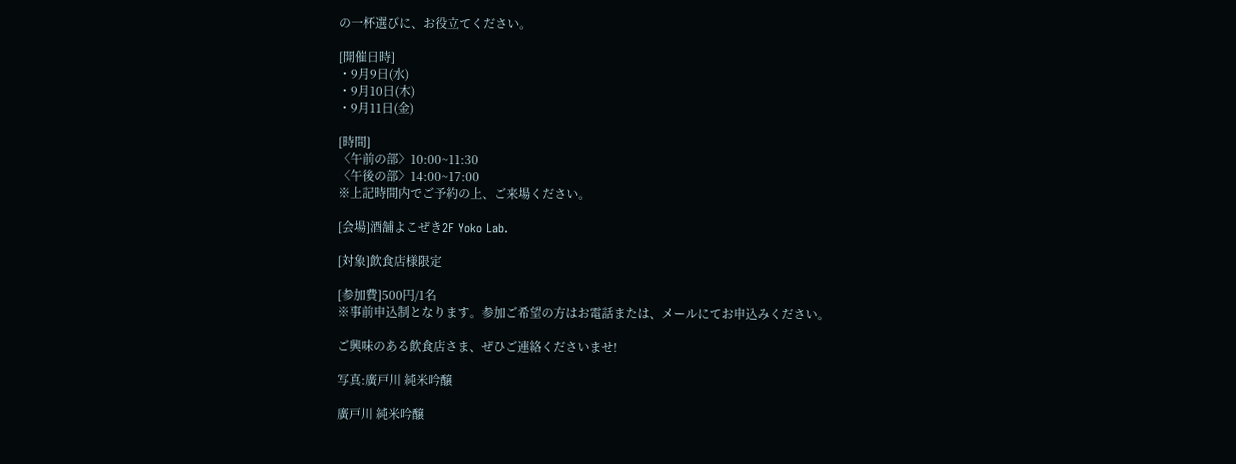の一杯選びに、お役立てください。

[開催日時]
・9月9日(水)
・9月10日(木)
・9月11日(金)

[時間]
〈午前の部〉10:00~11:30
〈午後の部〉14:00~17:00
※上記時間内でご予約の上、ご来場ください。

[会場]酒舗よこぜき2F Yoko Lab.

[対象]飲食店様限定

[参加費]500円/1名
※事前申込制となります。参加ご希望の方はお電話または、メールにてお申込みください。

ご興味のある飲食店さま、ぜひご連絡くださいませ!

写真:廣戸川 純米吟醸

廣戸川 純米吟醸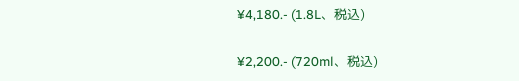¥4,180.- (1.8L、税込)

¥2,200.- (720ml、税込)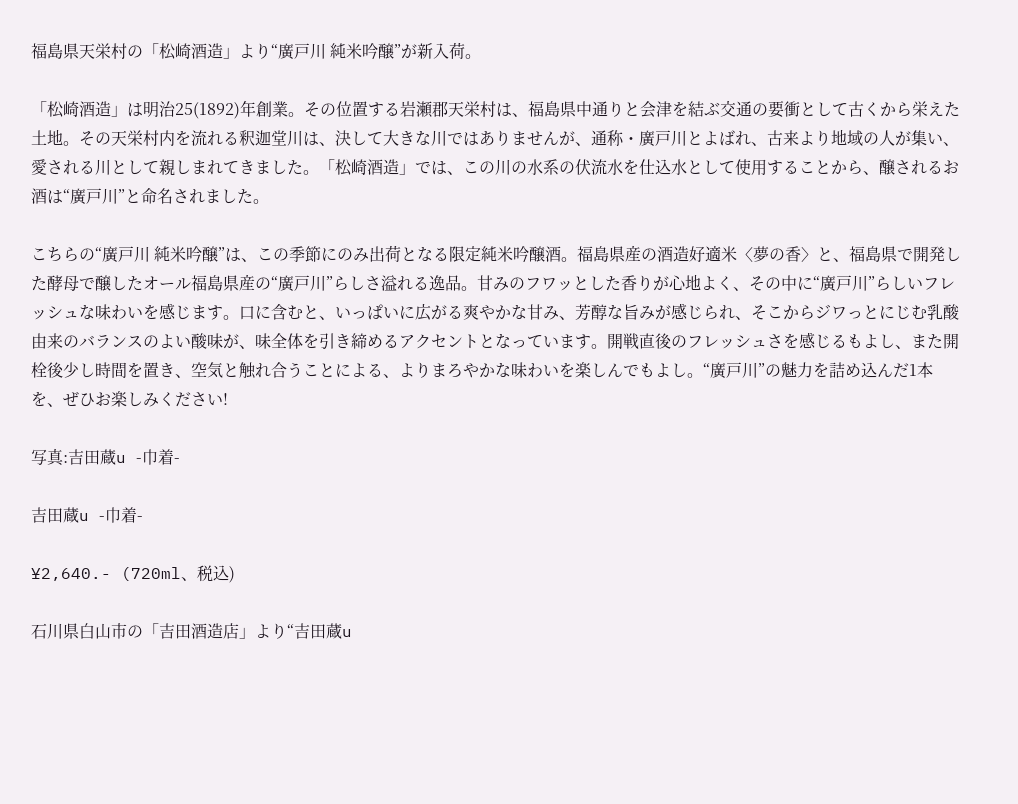福島県天栄村の「松崎酒造」より“廣戸川 純米吟醸”が新入荷。

「松崎酒造」は明治25(1892)年創業。その位置する岩瀬郡天栄村は、福島県中通りと会津を結ぶ交通の要衝として古くから栄えた土地。その天栄村内を流れる釈迦堂川は、決して大きな川ではありませんが、通称・廣戸川とよばれ、古来より地域の人が集い、愛される川として親しまれてきました。「松崎酒造」では、この川の水系の伏流水を仕込水として使用することから、醸されるお酒は“廣戸川”と命名されました。

こちらの“廣戸川 純米吟醸”は、この季節にのみ出荷となる限定純米吟醸酒。福島県産の酒造好適米〈夢の香〉と、福島県で開発した酵母で醸したオール福島県産の“廣戸川”らしさ溢れる逸品。甘みのフワッとした香りが心地よく、その中に“廣戸川”らしいフレッシュな味わいを感じます。口に含むと、いっぱいに広がる爽やかな甘み、芳醇な旨みが感じられ、そこからジワっとにじむ乳酸由来のバランスのよい酸味が、味全体を引き締めるアクセントとなっています。開戦直後のフレッシュさを感じるもよし、また開栓後少し時間を置き、空気と触れ合うことによる、よりまろやかな味わいを楽しんでもよし。“廣戸川”の魅力を詰め込んだ1本を、ぜひお楽しみください!

写真:吉田蔵u -巾着-

吉田蔵u -巾着-

¥2,640.- (720ml、税込)

石川県白山市の「吉田酒造店」より“吉田蔵u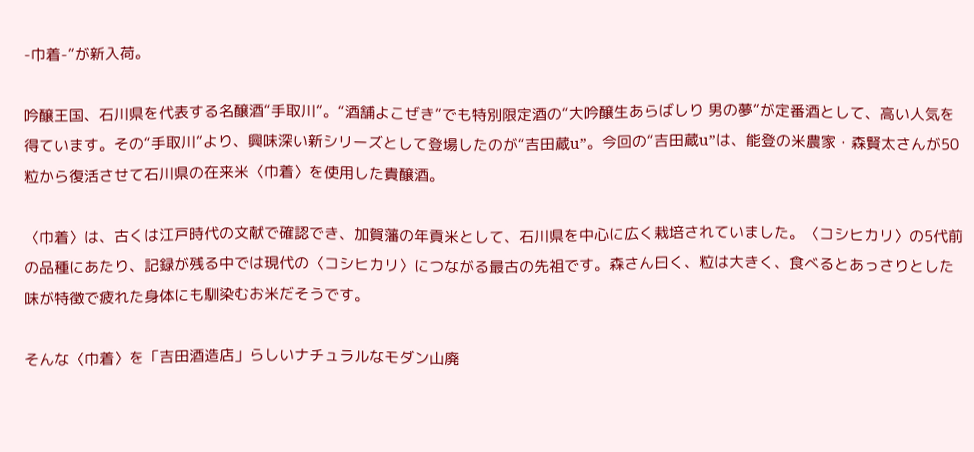-巾着-”が新入荷。

吟醸王国、石川県を代表する名醸酒“手取川”。“酒舗よこぜき”でも特別限定酒の“大吟醸生あらばしり 男の夢”が定番酒として、高い人気を得ています。その“手取川”より、興味深い新シリーズとして登場したのが“吉田蔵u”。今回の“吉田蔵u”は、能登の米農家・森賢太さんが50粒から復活させて石川県の在来米〈巾着〉を使用した貴醸酒。

〈巾着〉は、古くは江戸時代の文献で確認でき、加賀藩の年貢米として、石川県を中心に広く栽培されていました。〈コシヒカリ〉の5代前の品種にあたり、記録が残る中では現代の〈コシヒカリ〉につながる最古の先祖です。森さん曰く、粒は大きく、食べるとあっさりとした味が特徴で疲れた身体にも馴染むお米だそうです。

そんな〈巾着〉を「吉田酒造店」らしいナチュラルなモダン山廃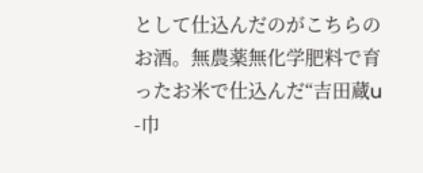として仕込んだのがこちらのお酒。無農薬無化学肥料で育ったお米で仕込んだ“吉田蔵u -巾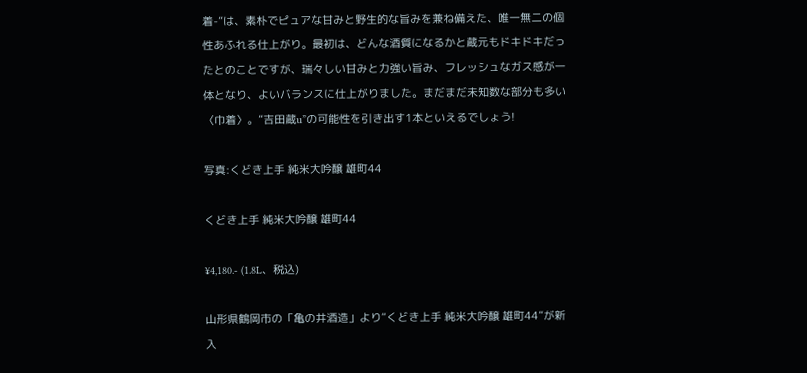着-”は、素朴でピュアな甘みと野生的な旨みを兼ね備えた、唯一無二の個性あふれる仕上がり。最初は、どんな酒質になるかと蔵元もドキドキだったとのことですが、瑞々しい甘みと力強い旨み、フレッシュなガス感が一体となり、よいバランスに仕上がりました。まだまだ未知数な部分も多い〈巾着〉。”吉田蔵u”の可能性を引き出す1本といえるでしょう!

写真:くどき上手 純米大吟醸 雄町44

くどき上手 純米大吟醸 雄町44

¥4,180.- (1.8L、税込)

山形県鶴岡市の「亀の井酒造」より“くどき上手 純米大吟醸 雄町44”が新入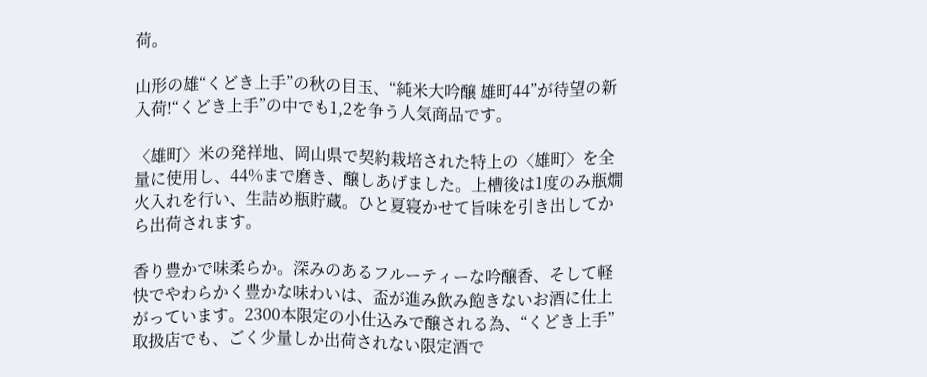荷。

山形の雄“くどき上手”の秋の目玉、“純米大吟醸 雄町44”が待望の新入荷!“くどき上手”の中でも1,2を争う人気商品です。

〈雄町〉米の発祥地、岡山県で契約栽培された特上の〈雄町〉を全量に使用し、44%まで磨き、醸しあげました。上槽後は1度のみ瓶燗火入れを行い、生詰め瓶貯蔵。ひと夏寝かせて旨味を引き出してから出荷されます。

香り豊かで味柔らか。深みのあるフルーティーな吟醸香、そして軽快でやわらかく豊かな味わいは、盃が進み飲み飽きないお酒に仕上がっています。2300本限定の小仕込みで醸される為、“くどき上手” 取扱店でも、ごく少量しか出荷されない限定酒で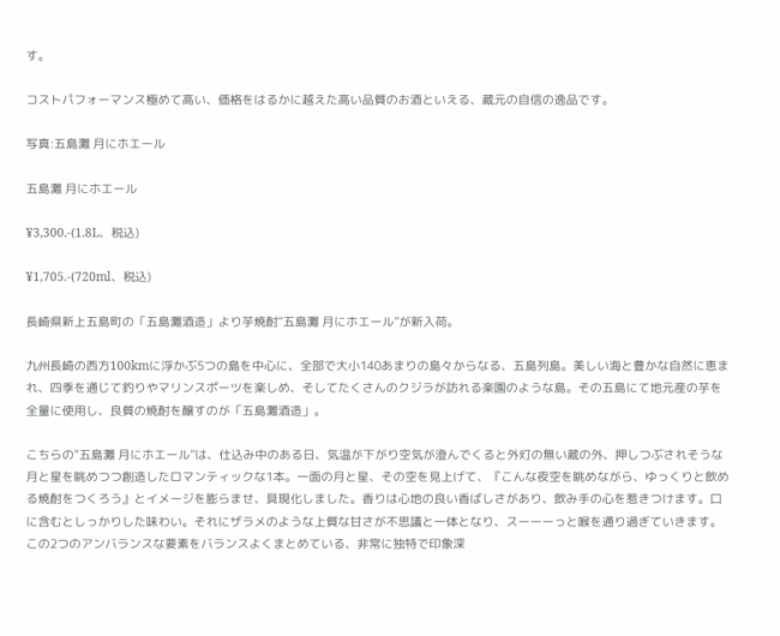す。

コストパフォーマンス極めて高い、価格をはるかに越えた高い品質のお酒といえる、蔵元の自信の逸品です。

写真:五島灘 月にホエール

五島灘 月にホエール

¥3,300.-(1.8L、税込)

¥1,705.-(720ml、税込)

長崎県新上五島町の「五島灘酒造」より芋焼酎“五島灘 月にホエール”が新入荷。

九州長崎の西方100kmに浮かぶ5つの島を中心に、全部で大小140あまりの島々からなる、五島列島。美しい海と豊かな自然に恵まれ、四季を通じて釣りやマリンスポーツを楽しめ、そしてたくさんのクジラが訪れる楽園のような島。その五島にて地元産の芋を全量に使用し、良質の焼酎を醸すのが「五島灘酒造」。

こちらの“五島灘 月にホエール”は、仕込み中のある日、気温が下がり空気が澄んでくると外灯の無い蔵の外、押しつぶされそうな月と星を眺めつつ創造したロマンティックな1本。一面の月と星、その空を見上げて、『こんな夜空を眺めながら、ゆっくりと飲める焼酎をつくろう』とイメージを膨らませ、具現化しました。香りは心地の良い香ばしさがあり、飲み手の心を惹きつけます。口に含むとしっかりした味わい。それにザラメのような上質な甘さが不思議と一体となり、スーーーっと喉を通り過ぎていきます。この2つのアンバランスな要素をバランスよくまとめている、非常に独特で印象深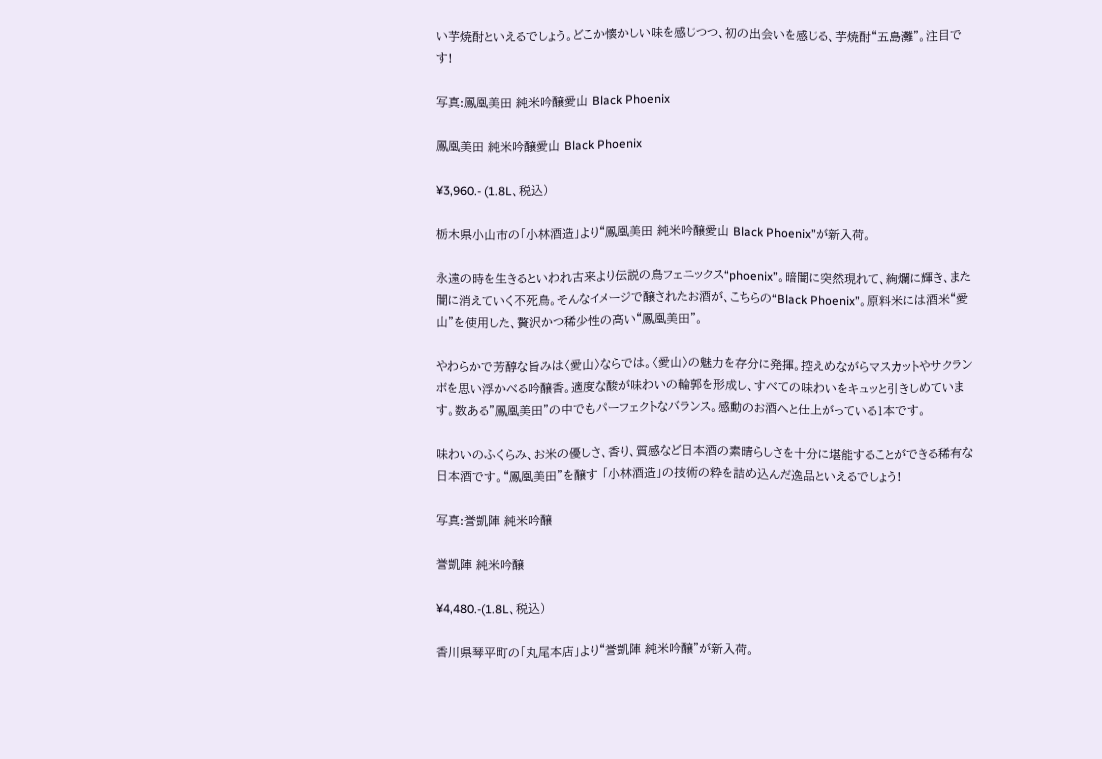い芋焼酎といえるでしょう。どこか懐かしい味を感じつつ、初の出会いを感じる、芋焼酎“五島灘”。注目です!

写真:鳳凰美田 純米吟醸愛山 Black Phoenix

鳳凰美田 純米吟醸愛山 Black Phoenix

¥3,960.- (1.8L、税込)

栃木県小山市の「小林酒造」より“鳳凰美田 純米吟醸愛山 Black Phoenix”が新入荷。

永遠の時を生きるといわれ古来より伝説の鳥フェニックス“phoenix”。暗闇に突然現れて、絢爛に輝き、また闇に消えていく不死鳥。そんなイメージで醸されたお酒が、こちらの“Black Phoenix”。原料米には酒米“愛山”を使用した、贅沢かつ稀少性の高い“鳳凰美田”。

やわらかで芳醇な旨みは〈愛山〉ならでは。〈愛山〉の魅力を存分に発揮。控えめながらマスカットやサクランボを思い浮かべる吟醸香。適度な酸が味わいの輪郭を形成し、すべての味わいをキュッと引きしめています。数ある”鳳凰美田”の中でもパーフェクトなバランス。感動のお酒へと仕上がっている1本です。

味わいのふくらみ、お米の優しさ、香り、質感など日本酒の素晴らしさを十分に堪能することができる稀有な日本酒です。“鳳凰美田”を醸す 「小林酒造」の技術の粋を詰め込んだ逸品といえるでしょう!

写真:誉凱陣 純米吟醸

誉凱陣 純米吟醸

¥4,480.-(1.8L、税込)

香川県琴平町の「丸尾本店」より“誉凱陣 純米吟醸”が新入荷。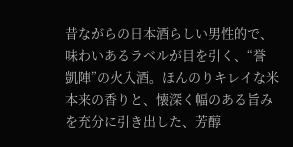昔ながらの日本酒らしい男性的で、味わいあるラベルが目を引く、“誉 凱陣”の火入酒。ほんのりキレイな米本来の香りと、懐深く幅のある旨みを充分に引き出した、芳醇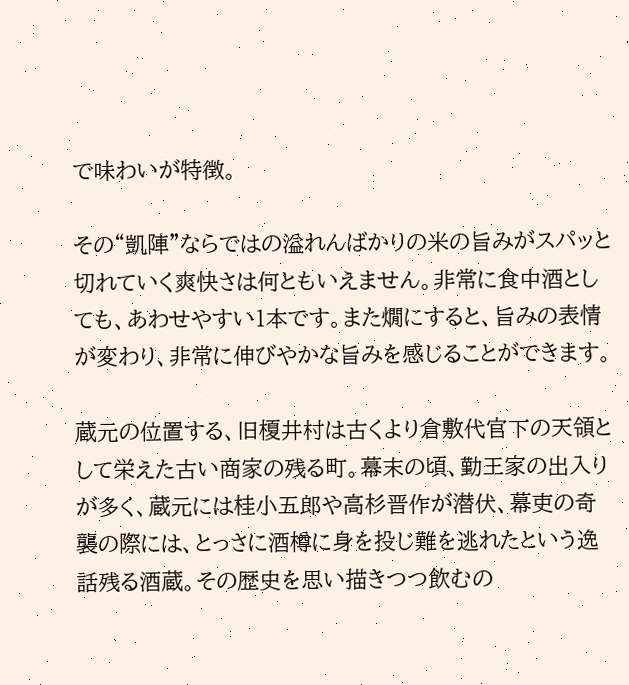で味わいが特徴。

その“凱陣”ならではの溢れんばかりの米の旨みがスパッと切れていく爽快さは何ともいえません。非常に食中酒としても、あわせやすい1本です。また燗にすると、旨みの表情が変わり、非常に伸びやかな旨みを感じることができます。

蔵元の位置する、旧榎井村は古くより倉敷代官下の天領として栄えた古い商家の残る町。幕末の頃、勤王家の出入りが多く、蔵元には桂小五郎や高杉晋作が潜伏、幕吏の奇襲の際には、とっさに酒樽に身を投じ難を逃れたという逸話残る酒蔵。その歴史を思い描きつつ飲むの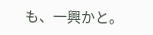も、一興かと。